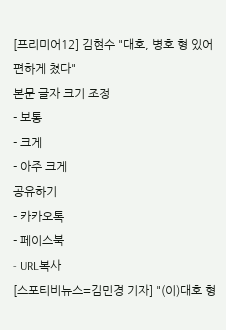[프리미어12] 김현수 "대호, 병호 형 있어 편하게 쳤다"
본문 글자 크기 조정
- 보통
- 크게
- 아주 크게
공유하기
- 카카오톡
- 페이스북
- URL복사
[스포티비뉴스=김민경 기자] "(이)대호 형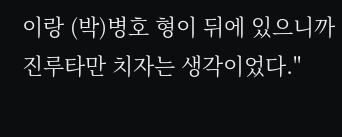이랑 (박)병호 형이 뒤에 있으니까 진루타만 치자는 생각이었다."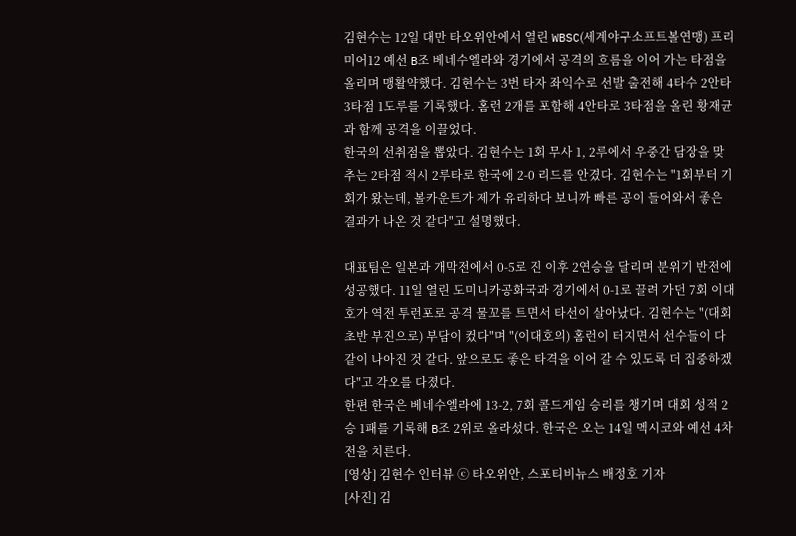김현수는 12일 대만 타오위안에서 열린 WBSC(세계야구소프트볼연맹) 프리미어12 예선 B조 베네수엘라와 경기에서 공격의 흐름을 이어 가는 타점을 올리며 맹활약했다. 김현수는 3번 타자 좌익수로 선발 출전해 4타수 2안타 3타점 1도루를 기록했다. 홈런 2개를 포함해 4안타로 3타점을 올린 황재균과 함께 공격을 이끌었다.
한국의 선취점을 뽑았다. 김현수는 1회 무사 1, 2루에서 우중간 담장을 맞추는 2타점 적시 2루타로 한국에 2-0 리드를 안겼다. 김현수는 "1회부터 기회가 왔는데, 볼카운트가 제가 유리하다 보니까 빠른 공이 들어와서 좋은 결과가 나온 것 같다"고 설명했다.

대표팀은 일본과 개막전에서 0-5로 진 이후 2연승을 달리며 분위기 반전에 성공했다. 11일 열린 도미니카공화국과 경기에서 0-1로 끌려 가던 7회 이대호가 역전 투런포로 공격 물꼬를 트면서 타선이 살아났다. 김현수는 "(대회 초반 부진으로) 부담이 컸다"며 "(이대호의) 홈런이 터지면서 선수들이 다 같이 나아진 것 같다. 앞으로도 좋은 타격을 이어 갈 수 있도록 더 집중하겠다"고 각오를 다졌다.
한편 한국은 베네수엘라에 13-2, 7회 콜드게임 승리를 챙기며 대회 성적 2승 1패를 기록해 B조 2위로 올라섰다. 한국은 오는 14일 멕시코와 예선 4차전을 치른다.
[영상] 김현수 인터뷰 ⓒ 타오위안, 스포티비뉴스 배정호 기자
[사진] 김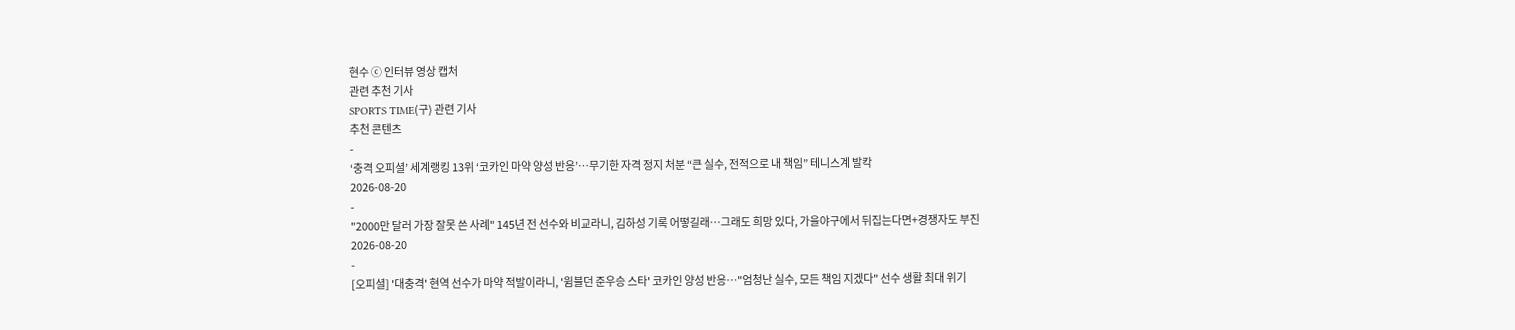현수 ⓒ 인터뷰 영상 캡처
관련 추천 기사
SPORTS TIME(구) 관련 기사
추천 콘텐츠
-
‘충격 오피셜’ 세계랭킹 13위 ‘코카인 마약 양성 반응’…무기한 자격 정지 처분 “큰 실수, 전적으로 내 책임” 테니스계 발칵
2026-08-20
-
"2000만 달러 가장 잘못 쓴 사례" 145년 전 선수와 비교라니, 김하성 기록 어떻길래…그래도 희망 있다, 가을야구에서 뒤집는다면+경쟁자도 부진
2026-08-20
-
[오피셜] '대충격' 현역 선수가 마약 적발이라니, '윔블던 준우승 스타' 코카인 양성 반응…"엄청난 실수, 모든 책임 지겠다" 선수 생활 최대 위기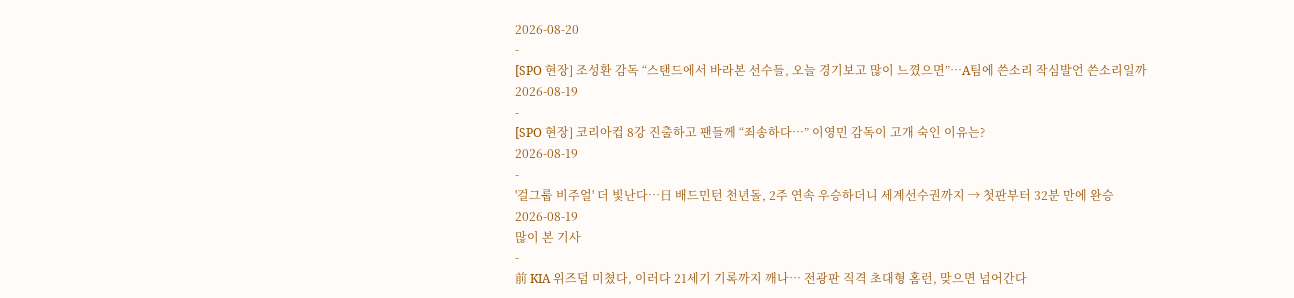2026-08-20
-
[SPO 현장] 조성환 감독 “스탠드에서 바라본 선수들, 오늘 경기보고 많이 느꼈으면”…A팀에 쓴소리 작심발언 쓴소리일까
2026-08-19
-
[SPO 현장] 코리아컵 8강 진출하고 팬들께 “죄송하다…” 이영민 감독이 고개 숙인 이유는?
2026-08-19
-
'걸그룹 비주얼' 더 빛난다…日 배드민턴 천년돌, 2주 연속 우승하더니 세계선수권까지 → 첫판부터 32분 만에 완승
2026-08-19
많이 본 기사
-
前 KIA 위즈덤 미쳤다, 이러다 21세기 기록까지 깨나… 전광판 직격 초대형 홈런, 맞으면 넘어간다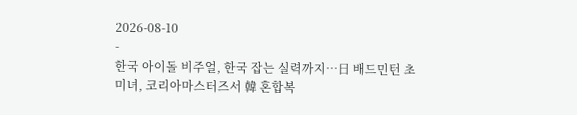2026-08-10
-
한국 아이돌 비주얼, 한국 잡는 실력까지…日 배드민턴 초미녀, 코리아마스터즈서 韓 혼합복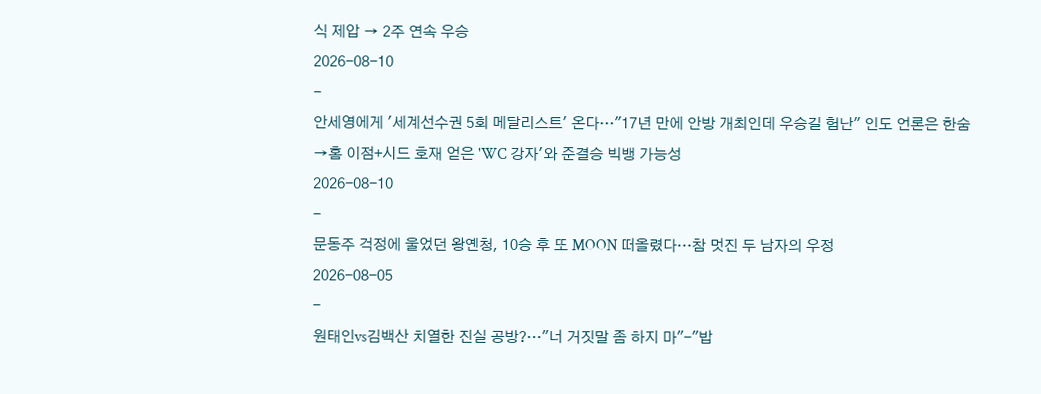식 제압 → 2주 연속 우승
2026-08-10
-
안세영에게 '세계선수권 5회 메달리스트' 온다…"17년 만에 안방 개최인데 우승길 험난" 인도 언론은 한숨→홈 이점+시드 호재 얻은 'WC 강자'와 준결승 빅뱅 가능성
2026-08-10
-
문동주 걱정에 울었던 왕옌청, 10승 후 또 MOON 떠올렸다…참 멋진 두 남자의 우정
2026-08-05
-
원태인vs김백산 치열한 진실 공방?…"너 거짓말 좀 하지 마"-"밥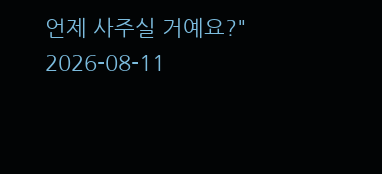언제 사주실 거예요?"
2026-08-11